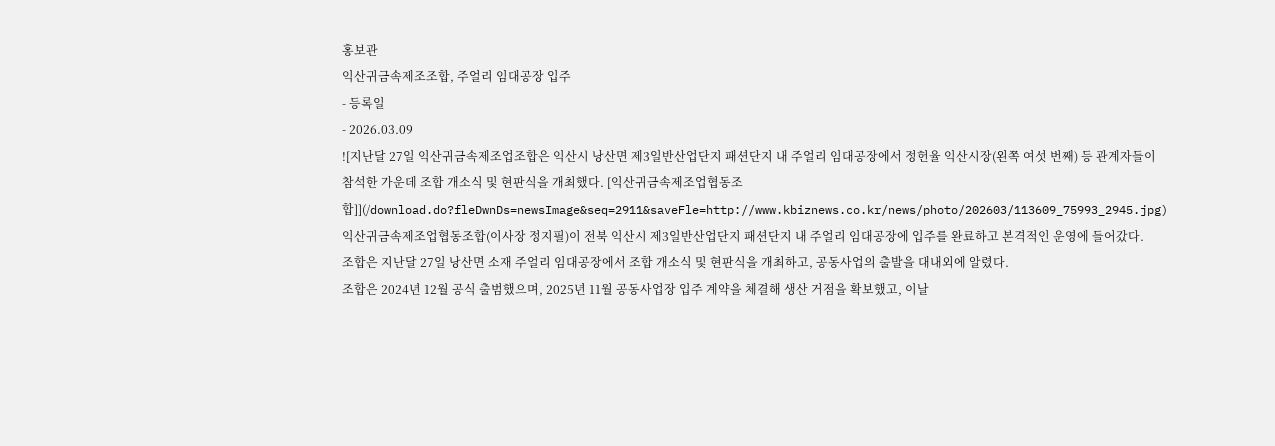홍보관
익산귀금속제조조합, 주얼리 임대공장 입주
- 등록일
- 2026.03.09
![지난달 27일 익산귀금속제조업조합은 익산시 낭산면 제3일반산업단지 패션단지 내 주얼리 임대공장에서 정헌율 익산시장(왼쪽 여섯 번째) 등 관계자들이 참석한 가운데 조합 개소식 및 현판식을 개최했다. [익산귀금속제조업협동조합]](/download.do?fleDwnDs=newsImage&seq=2911&saveFle=http://www.kbiznews.co.kr/news/photo/202603/113609_75993_2945.jpg)
익산귀금속제조업협동조합(이사장 정지필)이 전북 익산시 제3일반산업단지 패션단지 내 주얼리 임대공장에 입주를 완료하고 본격적인 운영에 들어갔다.
조합은 지난달 27일 낭산면 소재 주얼리 임대공장에서 조합 개소식 및 현판식을 개최하고, 공동사업의 출발을 대내외에 알렸다.
조합은 2024년 12월 공식 출범했으며, 2025년 11월 공동사업장 입주 계약을 체결해 생산 거점을 확보했고, 이날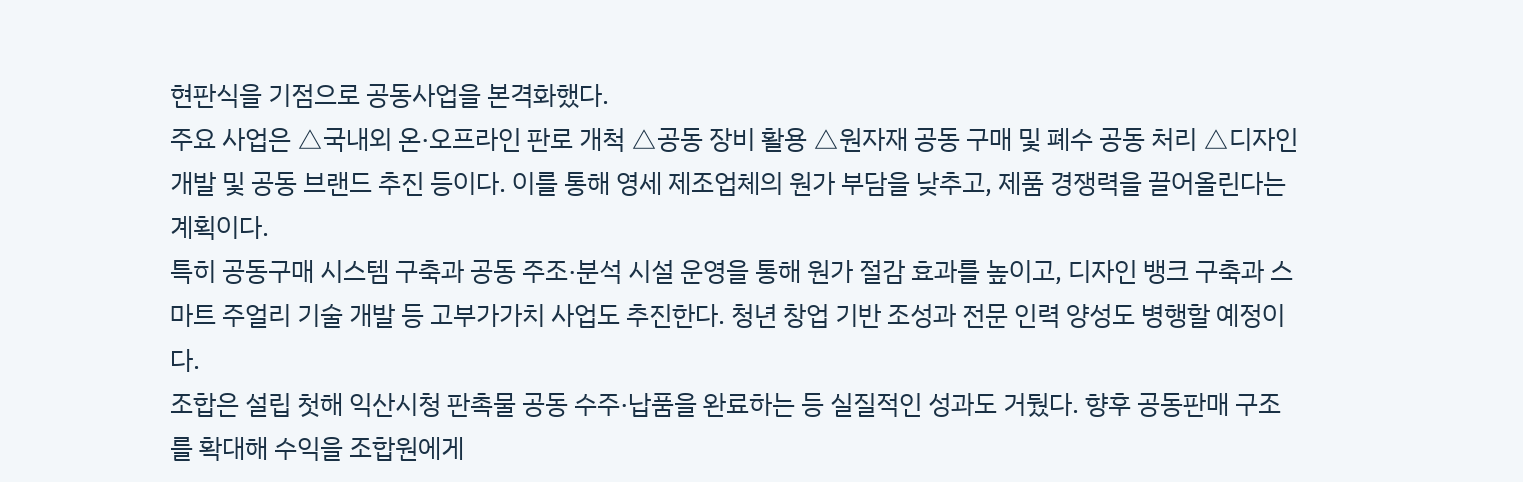현판식을 기점으로 공동사업을 본격화했다.
주요 사업은 △국내외 온·오프라인 판로 개척 △공동 장비 활용 △원자재 공동 구매 및 폐수 공동 처리 △디자인 개발 및 공동 브랜드 추진 등이다. 이를 통해 영세 제조업체의 원가 부담을 낮추고, 제품 경쟁력을 끌어올린다는 계획이다.
특히 공동구매 시스템 구축과 공동 주조·분석 시설 운영을 통해 원가 절감 효과를 높이고, 디자인 뱅크 구축과 스마트 주얼리 기술 개발 등 고부가가치 사업도 추진한다. 청년 창업 기반 조성과 전문 인력 양성도 병행할 예정이다.
조합은 설립 첫해 익산시청 판촉물 공동 수주·납품을 완료하는 등 실질적인 성과도 거뒀다. 향후 공동판매 구조를 확대해 수익을 조합원에게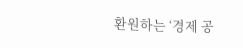환원하는 ‘경제 공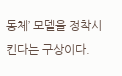동체’ 모델을 정착시킨다는 구상이다.